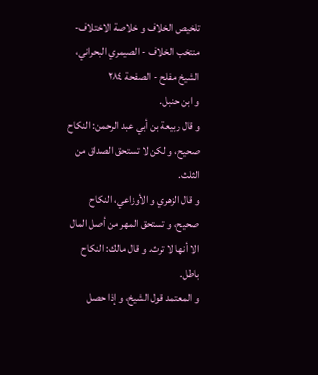تلخيص الخلاف و خلاصة الاختلاف- منتخب الخلاف - الصيمري البحراني، الشيخ مفلح - الصفحة ٢٨٤
و ابن حنبل.
و قال ربيعة بن أبي عبد الرحمن: النكاح صحيح، و لكن لا تستحق الصداق من الثلث.
و قال الزهري و الأوزاعي، النكاح صحيح، و تستحق المهر من أصل المال الا أنها لا ترث. و قال مالك: النكاح باطل.
و المعتمد قول الشيخ، و إذا حصل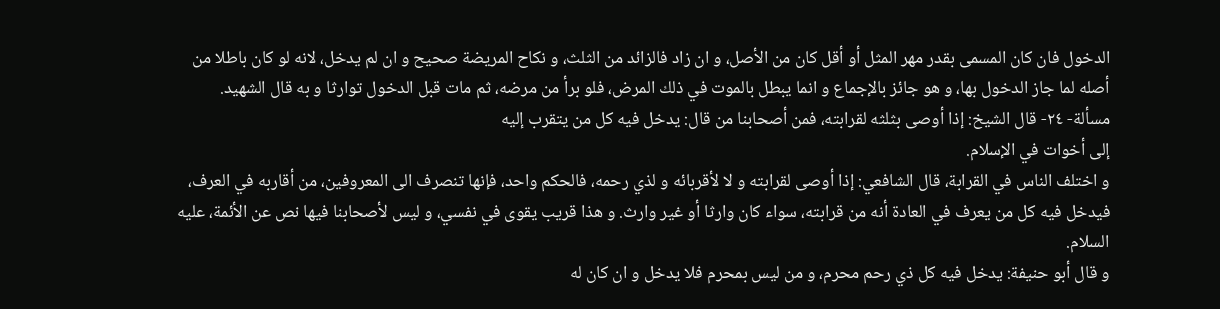الدخول فان كان المسمى بقدر مهر المثل أو أقل كان من الأصل، و ان زاد فالزائد من الثلث، و نكاح المريضة صحيح و ان لم يدخل، لانه لو كان باطلا من أصله لما جاز الدخول بها، و هو جائز بالإجماع و انما يبطل بالموت في ذلك المرض، فلو برأ من مرضه، ثم مات قبل الدخول توارثا و به قال الشهيد.
مسألة- ٢٤- قال الشيخ: إذا أوصى بثلثه لقرابته، فمن أصحابنا من قال: يدخل فيه كل من يتقرب إليه
إلى أخوات في الإسلام.
و اختلف الناس في القرابة، قال الشافعي: إذا أوصى لقرابته و لا لأقربائه و لذي رحمه، فالحكم واحد، فإنها تنصرف الى المعروفين، من أقاربه في العرف، فيدخل فيه كل من يعرف في العادة أنه من قرابته، سواء كان وارثا أو غير وارث. و هذا قريب يقوى في نفسي، و ليس لأصحابنا فيها نص عن الأئمة، عليه السلام.
و قال أبو حنيفة: يدخل فيه كل ذي رحم محرم، و من ليس بمحرم فلا يدخل و ان كان له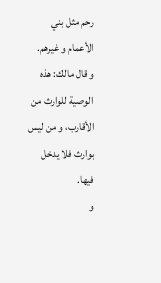رحم مثل بني الأعمام و غيرهم.
و قال مالك: هذه الوصية للوارث من الأقارب، و من ليس بوارث فلا يدخل فيها.
و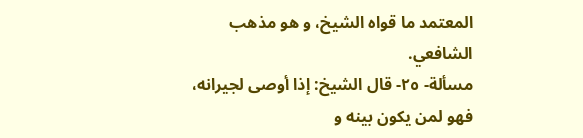المعتمد ما قواه الشيخ، و هو مذهب الشافعي.
مسألة- ٢٥- قال الشيخ: إذا أوصى لجيرانه، فهو لمن يكون بينه و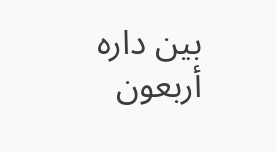بين داره أربعون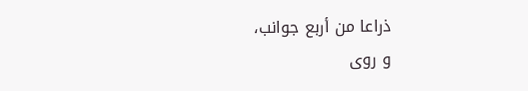ذراعا من أربع جوانب،
و روى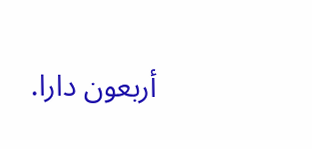أربعون دارا.